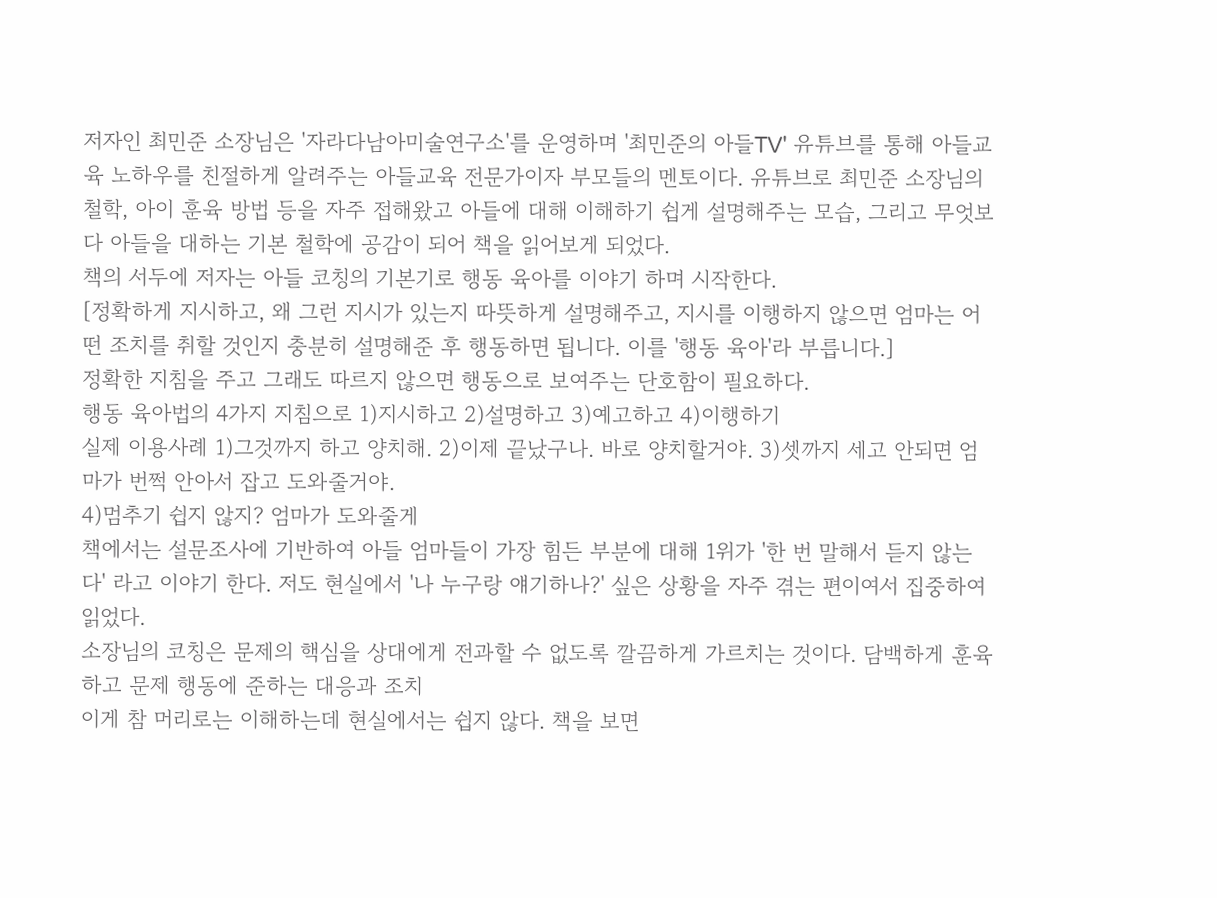저자인 최민준 소장님은 '자라다남아미술연구소'를 운영하며 '최민준의 아들TV' 유튜브를 통해 아들교육 노하우를 친절하게 알려주는 아들교육 전문가이자 부모들의 멘토이다. 유튜브로 최민준 소장님의 철학, 아이 훈육 방법 등을 자주 접해왔고 아들에 대해 이해하기 쉽게 설명해주는 모습, 그리고 무엇보다 아들을 대하는 기본 철학에 공감이 되어 책을 읽어보게 되었다.
책의 서두에 저자는 아들 코칭의 기본기로 행동 육아를 이야기 하며 시작한다.
[정확하게 지시하고, 왜 그런 지시가 있는지 따뜻하게 설명해주고, 지시를 이행하지 않으면 엄마는 어떤 조치를 취할 것인지 충분히 설명해준 후 행동하면 됩니다. 이를 '행동 육아'라 부릅니다.]
정확한 지침을 주고 그래도 따르지 않으면 행동으로 보여주는 단호함이 필요하다.
행동 육아법의 4가지 지침으로 1)지시하고 2)설명하고 3)예고하고 4)이행하기
실제 이용사례 1)그것까지 하고 양치해. 2)이제 끝났구나. 바로 양치할거야. 3)셋까지 세고 안되면 엄마가 번쩍 안아서 잡고 도와줄거야.
4)멈추기 쉽지 않지? 엄마가 도와줄게
책에서는 설문조사에 기반하여 아들 엄마들이 가장 힘든 부분에 대해 1위가 '한 번 말해서 듣지 않는다' 라고 이야기 한다. 저도 현실에서 '나 누구랑 얘기하나?' 싶은 상황을 자주 겪는 편이여서 집중하여 읽었다.
소장님의 코칭은 문제의 핵심을 상대에게 전과할 수 없도록 깔끔하게 가르치는 것이다. 담백하게 훈육하고 문제 행동에 준하는 대응과 조치
이게 참 머리로는 이해하는데 현실에서는 쉽지 않다. 책을 보면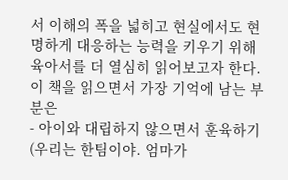서 이해의 폭을 넓히고 현실에서도 현명하게 대응하는 능력을 키우기 위해 육아서를 더 열심히 읽어보고자 한다. 이 책을 읽으면서 가장 기억에 남는 부분은
- 아이와 대립하지 않으면서 훈육하기(우리는 한팀이야. 엄마가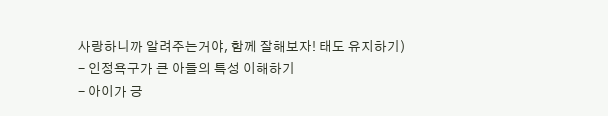사랑하니까 알려주는거야, 함께 잘해보자! 태도 유지하기)
- 인정욕구가 큰 아들의 특성 이해하기
- 아이가 긍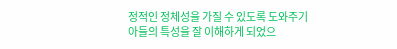정적인 정체성을 가질 수 있도록 도와주기
아들의 특성을 잘 이해하게 되었으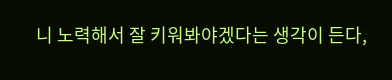니 노력해서 잘 키워봐야겠다는 생각이 든다,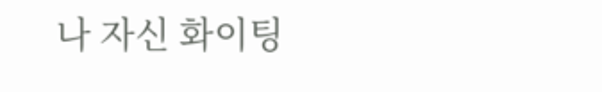나 자신 화이팅